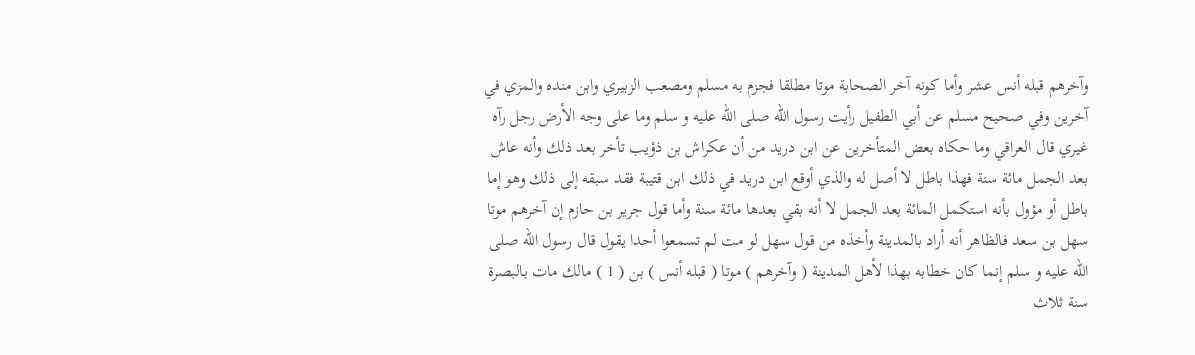وآخرهم قبله أنس عشر وأما كونه آخر الصحابة موتا مطلقا فجزم به مسلم ومصعب الزبيري وابن منده والمزي في آخرين وفي صحيح مسلم عن أبي الطفيل رأيت رسول الله صلى الله عليه و سلم وما على وجه الأرض رجل رآه غيري قال العراقي وما حكاه بعض المتأخرين عن ابن دريد من أن عكراش بن ذؤيب تأخر بعد ذلك وأنه عاش بعد الجمل مائة سنة فهذا باطل لا أصل له والذي أوقع ابن دريد في ذلك ابن قتيبة فقد سبقه إلى ذلك وهو إما باطل أو مؤول بأنه استكمل المائة بعد الجمل لا أنه بقي بعدها مائة سنة وأما قول جرير بن حازم إن آخرهم موتا سهل بن سعد فالظاهر أنه أراد بالمدينة وأخذه من قول سهل لو مت لم تسمعوا أحدا يقول قال رسول الله صلى الله عليه و سلم إنما كان خطابه بهذا لأهل المدينة ( وآخرهم ) موتا ( قبله أنس ) بن ( 1 ) مالك مات بالبصرة سنة ثلاث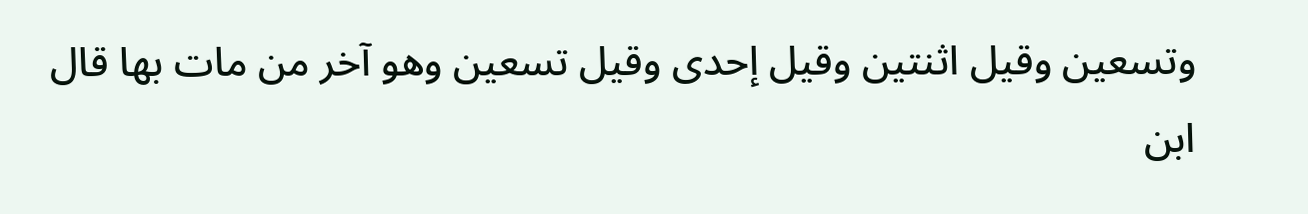وتسعين وقيل اثنتين وقيل إحدى وقيل تسعين وهو آخر من مات بها قال ابن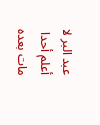عبد البر لا أعلم أحدا مات بعده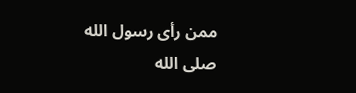ممن رأى رسول الله صلى الله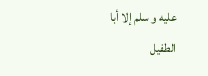عليه و سلم إلا أبا الطفيل